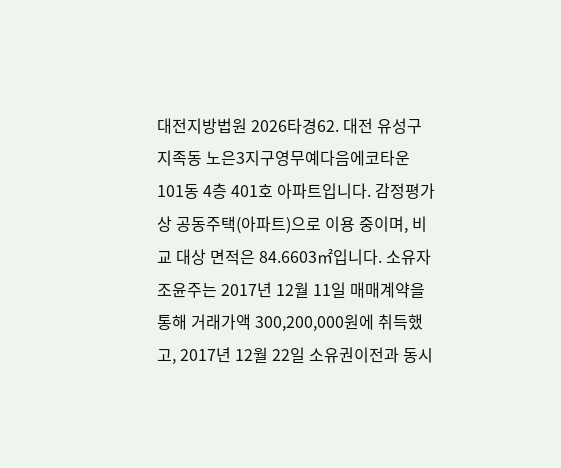대전지방법원 2026타경62. 대전 유성구 지족동 노은3지구영무예다음에코타운 101동 4층 401호 아파트입니다. 감정평가상 공동주택(아파트)으로 이용 중이며, 비교 대상 면적은 84.6603㎡입니다. 소유자 조윤주는 2017년 12월 11일 매매계약을 통해 거래가액 300,200,000원에 취득했고, 2017년 12월 22일 소유권이전과 동시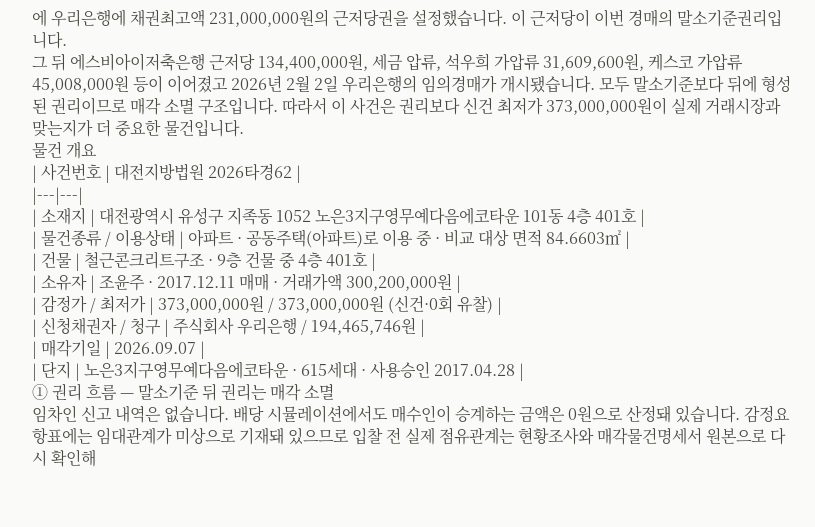에 우리은행에 채권최고액 231,000,000원의 근저당권을 설정했습니다. 이 근저당이 이번 경매의 말소기준권리입니다.
그 뒤 에스비아이저축은행 근저당 134,400,000원, 세금 압류, 석우희 가압류 31,609,600원, 케스코 가압류 45,008,000원 등이 이어졌고 2026년 2월 2일 우리은행의 임의경매가 개시됐습니다. 모두 말소기준보다 뒤에 형성된 권리이므로 매각 소멸 구조입니다. 따라서 이 사건은 권리보다 신건 최저가 373,000,000원이 실제 거래시장과 맞는지가 더 중요한 물건입니다.
물건 개요
| 사건번호 | 대전지방법원 2026타경62 |
|---|---|
| 소재지 | 대전광역시 유성구 지족동 1052 노은3지구영무예다음에코타운 101동 4층 401호 |
| 물건종류 / 이용상태 | 아파트 · 공동주택(아파트)로 이용 중 · 비교 대상 면적 84.6603㎡ |
| 건물 | 철근콘크리트구조 · 9층 건물 중 4층 401호 |
| 소유자 | 조윤주 · 2017.12.11 매매 · 거래가액 300,200,000원 |
| 감정가 / 최저가 | 373,000,000원 / 373,000,000원 (신건·0회 유찰) |
| 신청채권자 / 청구 | 주식회사 우리은행 / 194,465,746원 |
| 매각기일 | 2026.09.07 |
| 단지 | 노은3지구영무예다음에코타운 · 615세대 · 사용승인 2017.04.28 |
① 권리 흐름 — 말소기준 뒤 권리는 매각 소멸
임차인 신고 내역은 없습니다. 배당 시뮬레이션에서도 매수인이 승계하는 금액은 0원으로 산정돼 있습니다. 감정요항표에는 임대관계가 미상으로 기재돼 있으므로 입찰 전 실제 점유관계는 현황조사와 매각물건명세서 원본으로 다시 확인해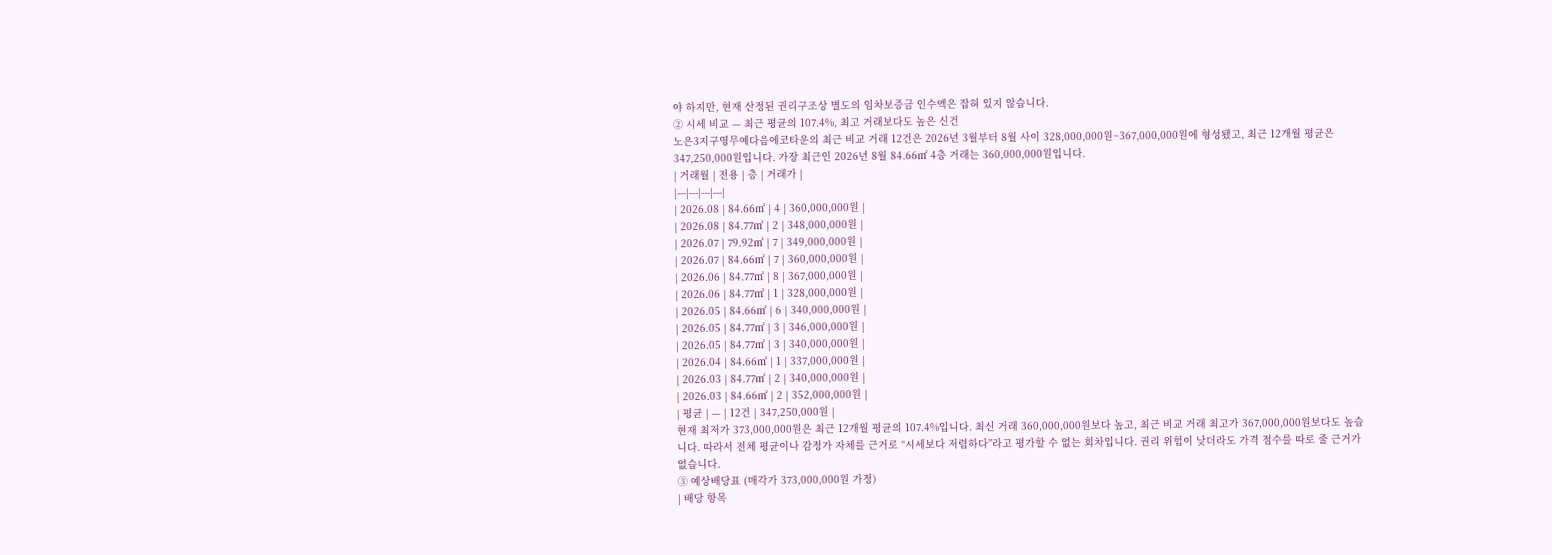야 하지만, 현재 산정된 권리구조상 별도의 임차보증금 인수액은 잡혀 있지 않습니다.
② 시세 비교 — 최근 평균의 107.4%, 최고 거래보다도 높은 신건
노은3지구영무예다음에코타운의 최근 비교 거래 12건은 2026년 3월부터 8월 사이 328,000,000원~367,000,000원에 형성됐고, 최근 12개월 평균은 347,250,000원입니다. 가장 최근인 2026년 8월 84.66㎡ 4층 거래는 360,000,000원입니다.
| 거래월 | 전용 | 층 | 거래가 |
|---|---|---|---|
| 2026.08 | 84.66㎡ | 4 | 360,000,000원 |
| 2026.08 | 84.77㎡ | 2 | 348,000,000원 |
| 2026.07 | 79.92㎡ | 7 | 349,000,000원 |
| 2026.07 | 84.66㎡ | 7 | 360,000,000원 |
| 2026.06 | 84.77㎡ | 8 | 367,000,000원 |
| 2026.06 | 84.77㎡ | 1 | 328,000,000원 |
| 2026.05 | 84.66㎡ | 6 | 340,000,000원 |
| 2026.05 | 84.77㎡ | 3 | 346,000,000원 |
| 2026.05 | 84.77㎡ | 3 | 340,000,000원 |
| 2026.04 | 84.66㎡ | 1 | 337,000,000원 |
| 2026.03 | 84.77㎡ | 2 | 340,000,000원 |
| 2026.03 | 84.66㎡ | 2 | 352,000,000원 |
| 평균 | — | 12건 | 347,250,000원 |
현재 최저가 373,000,000원은 최근 12개월 평균의 107.4%입니다. 최신 거래 360,000,000원보다 높고, 최근 비교 거래 최고가 367,000,000원보다도 높습니다. 따라서 전체 평균이나 감정가 자체를 근거로 “시세보다 저렴하다”라고 평가할 수 없는 회차입니다. 권리 위험이 낮더라도 가격 점수를 따로 줄 근거가 없습니다.
③ 예상배당표 (매각가 373,000,000원 가정)
| 배당 항목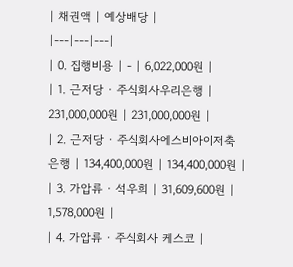| 채권액 | 예상배당 |
|---|---|---|
| 0. 집행비용 | - | 6,022,000원 |
| 1. 근저당 · 주식회사우리은행 | 231,000,000원 | 231,000,000원 |
| 2. 근저당 · 주식회사에스비아이저축은행 | 134,400,000원 | 134,400,000원 |
| 3. 가압류 · 석우희 | 31,609,600원 | 1,578,000원 |
| 4. 가압류 · 주식회사 케스코 |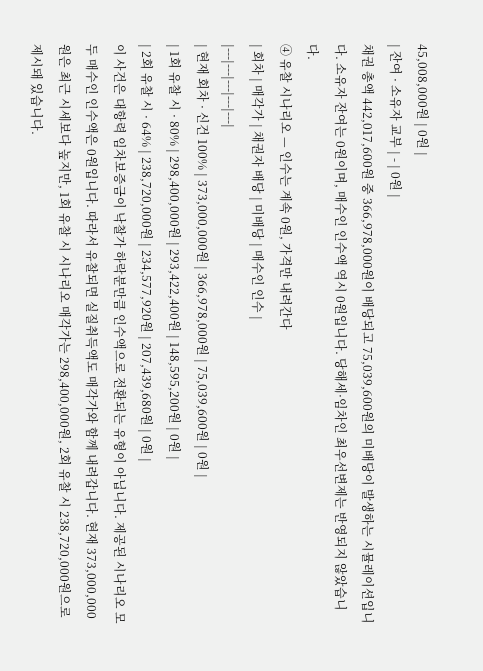45,008,000원 | 0원 |
| 잔여 · 소유자 교부 | - | 0원 |
채권 총액 442,017,600원 중 366,978,000원이 배당되고 75,039,600원의 미배당이 발생하는 시뮬레이션입니다. 소유자 잔여는 0원이며, 매수인 인수액 역시 0원입니다. 당해세·임차인 최우선변제는 반영되지 않았습니다.
④ 유찰 시나리오 — 인수는 계속 0원, 가격만 내려간다
| 회차 | 매각가 | 채권자 배당 | 미배당 | 매수인 인수 |
|---|---|---|---|---|
| 현재 회차 · 신건 100% | 373,000,000원 | 366,978,000원 | 75,039,600원 | 0원 |
| 1회 유찰 시 · 80% | 298,400,000원 | 293,422,400원 | 148,595,200원 | 0원 |
| 2회 유찰 시 · 64% | 238,720,000원 | 234,577,920원 | 207,439,680원 | 0원 |
이 사건은 대항력 임차보증금이 낙찰가 하락분만큼 인수액으로 전환되는 유형이 아닙니다. 제공된 시나리오 모두 매수인 인수액은 0원입니다. 따라서 유찰되면 실질취득액도 매각가와 함께 내려갑니다. 현재 373,000,000원은 최근 시세보다 높지만, 1회 유찰 시 시나리오 매각가는 298,400,000원, 2회 유찰 시 238,720,000원으로 제시돼 있습니다.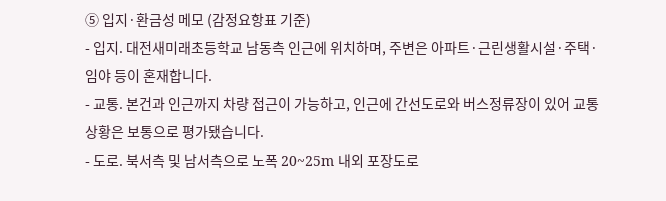⑤ 입지·환금성 메모 (감정요항표 기준)
- 입지. 대전새미래초등학교 남동측 인근에 위치하며, 주변은 아파트·근린생활시설·주택·임야 등이 혼재합니다.
- 교통. 본건과 인근까지 차량 접근이 가능하고, 인근에 간선도로와 버스정류장이 있어 교통상황은 보통으로 평가됐습니다.
- 도로. 북서측 및 남서측으로 노폭 20~25m 내외 포장도로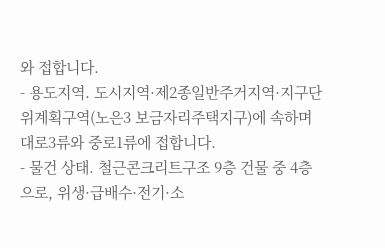와 접합니다.
- 용도지역. 도시지역·제2종일반주거지역·지구단위계획구역(노은3 보금자리주택지구)에 속하며 대로3류와 중로1류에 접합니다.
- 물건 상태. 철근콘크리트구조 9층 건물 중 4층으로, 위생·급배수·전기·소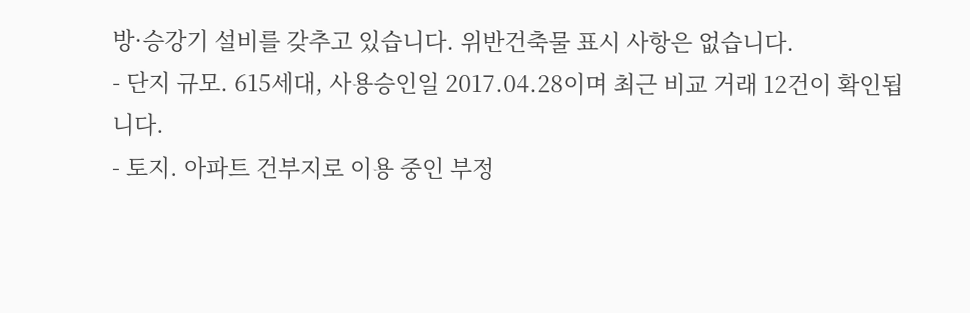방·승강기 설비를 갖추고 있습니다. 위반건축물 표시 사항은 없습니다.
- 단지 규모. 615세대, 사용승인일 2017.04.28이며 최근 비교 거래 12건이 확인됩니다.
- 토지. 아파트 건부지로 이용 중인 부정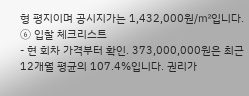형 평지이며 공시지가는 1,432,000원/㎡입니다.
⑥ 입찰 체크리스트
- 현 회차 가격부터 확인. 373,000,000원은 최근 12개월 평균의 107.4%입니다. 권리가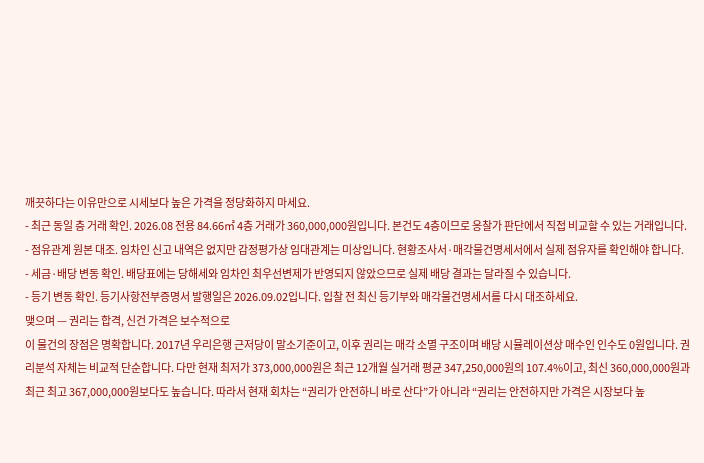깨끗하다는 이유만으로 시세보다 높은 가격을 정당화하지 마세요.
- 최근 동일 층 거래 확인. 2026.08 전용 84.66㎡ 4층 거래가 360,000,000원입니다. 본건도 4층이므로 응찰가 판단에서 직접 비교할 수 있는 거래입니다.
- 점유관계 원본 대조. 임차인 신고 내역은 없지만 감정평가상 임대관계는 미상입니다. 현황조사서·매각물건명세서에서 실제 점유자를 확인해야 합니다.
- 세금·배당 변동 확인. 배당표에는 당해세와 임차인 최우선변제가 반영되지 않았으므로 실제 배당 결과는 달라질 수 있습니다.
- 등기 변동 확인. 등기사항전부증명서 발행일은 2026.09.02입니다. 입찰 전 최신 등기부와 매각물건명세서를 다시 대조하세요.
맺으며 — 권리는 합격, 신건 가격은 보수적으로
이 물건의 장점은 명확합니다. 2017년 우리은행 근저당이 말소기준이고, 이후 권리는 매각 소멸 구조이며 배당 시뮬레이션상 매수인 인수도 0원입니다. 권리분석 자체는 비교적 단순합니다. 다만 현재 최저가 373,000,000원은 최근 12개월 실거래 평균 347,250,000원의 107.4%이고, 최신 360,000,000원과 최근 최고 367,000,000원보다도 높습니다. 따라서 현재 회차는 “권리가 안전하니 바로 산다”가 아니라 “권리는 안전하지만 가격은 시장보다 높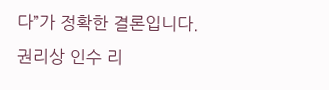다”가 정확한 결론입니다. 권리상 인수 리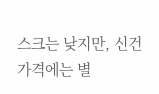스크는 낮지만, 신건 가격에는 별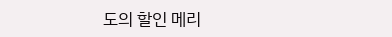도의 할인 메리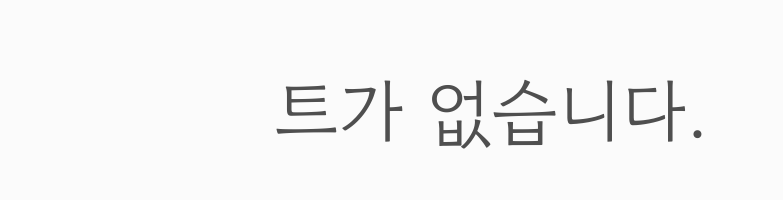트가 없습니다.